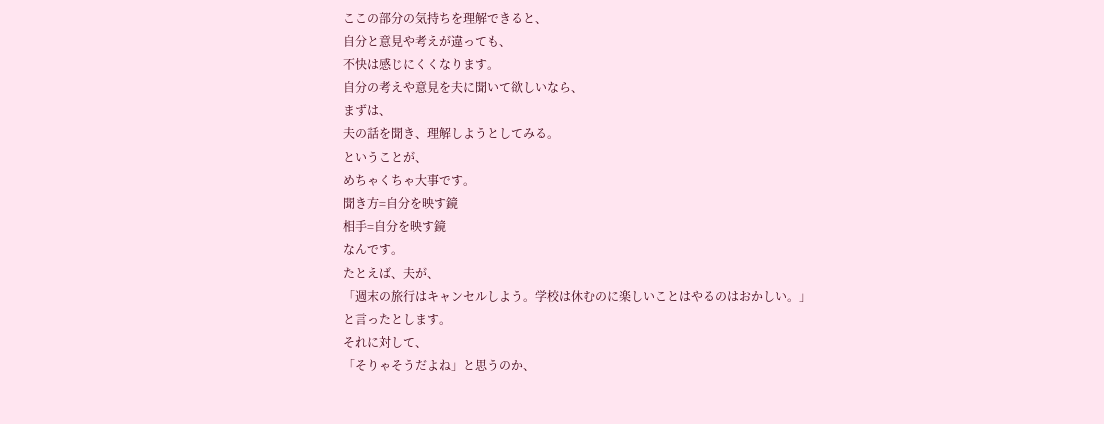ここの部分の気持ちを理解できると、
自分と意見や考えが違っても、
不快は感じにくくなります。
自分の考えや意見を夫に聞いて欲しいなら、
まずは、
夫の話を聞き、理解しようとしてみる。
ということが、
めちゃくちゃ大事です。
聞き方=自分を映す鏡
相手=自分を映す鏡
なんです。
たとえば、夫が、
「週末の旅行はキャンセルしよう。学校は休むのに楽しいことはやるのはおかしい。」
と言ったとします。
それに対して、
「そりゃそうだよね」と思うのか、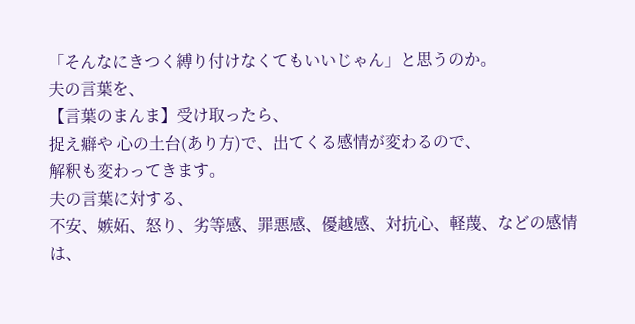「そんなにきつく縛り付けなくてもいいじゃん」と思うのか。
夫の言葉を、
【言葉のまんま】受け取ったら、
捉え癖や 心の土台(あり方)で、出てくる感情が変わるので、
解釈も変わってきます。
夫の言葉に対する、
不安、嫉妬、怒り、劣等感、罪悪感、優越感、対抗心、軽蔑、などの感情は、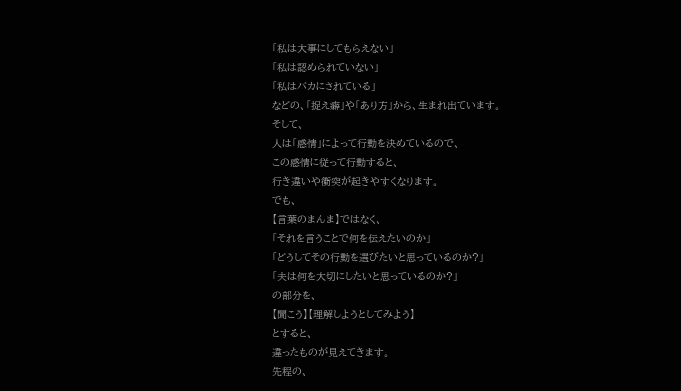「私は大事にしてもらえない」
「私は認められていない」
「私はバカにされている」
などの、「捉え癖」や「あり方」から、生まれ出ています。
そして、
人は「感情」によって行動を決めているので、
この感情に従って行動すると、
行き違いや衝突が起きやすくなります。
でも、
【言葉のまんま】ではなく、
「それを言うことで何を伝えたいのか」
「どうしてその行動を選びたいと思っているのか?」
「夫は何を大切にしたいと思っているのか?」
の部分を、
【聞こう】【理解しようとしてみよう】
とすると、
違ったものが見えてきます。
先程の、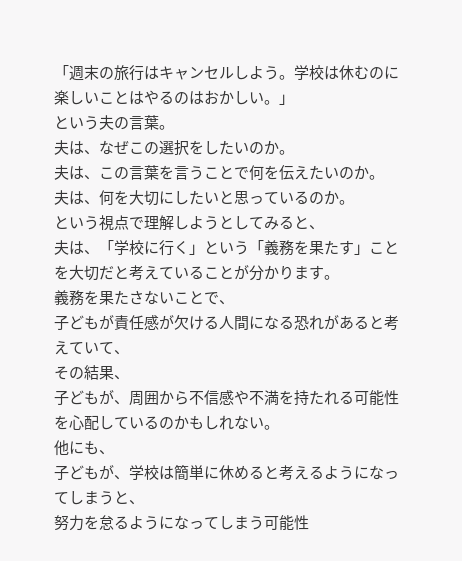「週末の旅行はキャンセルしよう。学校は休むのに楽しいことはやるのはおかしい。」
という夫の言葉。
夫は、なぜこの選択をしたいのか。
夫は、この言葉を言うことで何を伝えたいのか。
夫は、何を大切にしたいと思っているのか。
という視点で理解しようとしてみると、
夫は、「学校に行く」という「義務を果たす」ことを大切だと考えていることが分かります。
義務を果たさないことで、
子どもが責任感が欠ける人間になる恐れがあると考えていて、
その結果、
子どもが、周囲から不信感や不満を持たれる可能性を心配しているのかもしれない。
他にも、
子どもが、学校は簡単に休めると考えるようになってしまうと、
努力を怠るようになってしまう可能性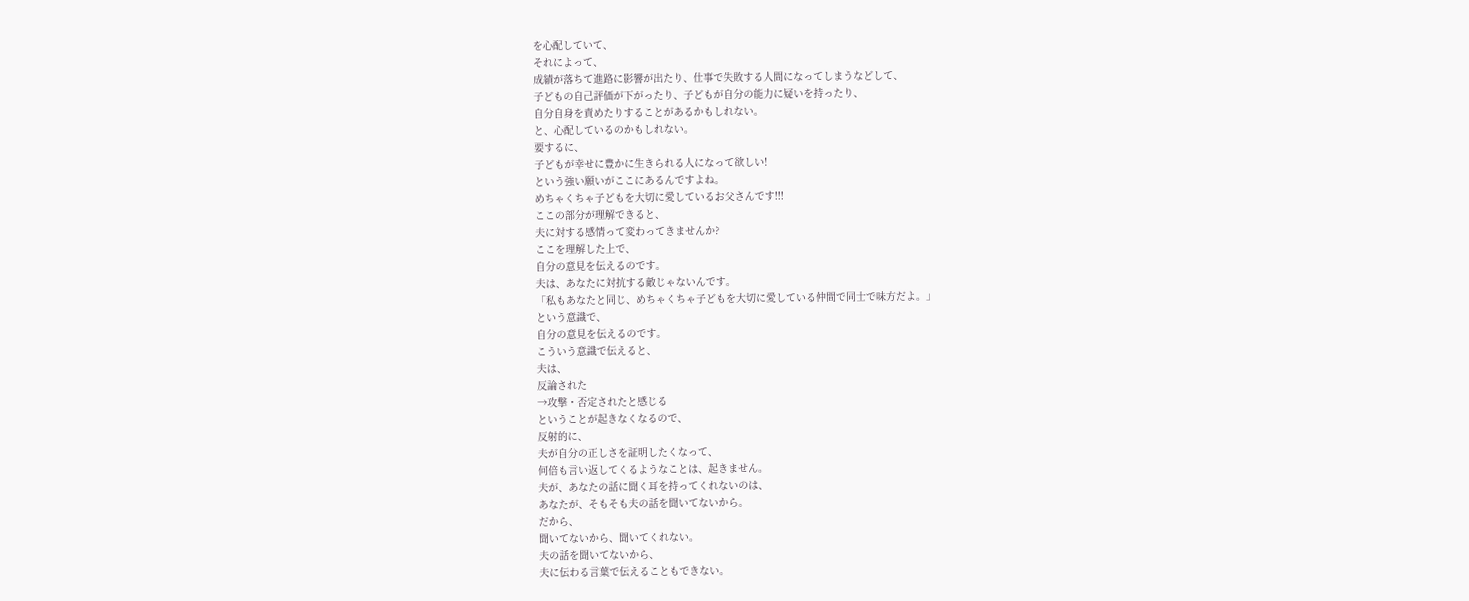を心配していて、
それによって、
成績が落ちて進路に影響が出たり、仕事で失敗する人間になってしまうなどして、
子どもの自己評価が下がったり、子どもが自分の能力に疑いを持ったり、
自分自身を責めたりすることがあるかもしれない。
と、心配しているのかもしれない。
要するに、
子どもが幸せに豊かに生きられる人になって欲しい!
という強い願いがここにあるんですよね。
めちゃくちゃ子どもを大切に愛しているお父さんです!!!
ここの部分が理解できると、
夫に対する感情って変わってきませんか?
ここを理解した上で、
自分の意見を伝えるのです。
夫は、あなたに対抗する敵じゃないんです。
「私もあなたと同じ、めちゃくちゃ子どもを大切に愛している仲間で同士で味方だよ。」
という意識で、
自分の意見を伝えるのです。
こういう意識で伝えると、
夫は、
反論された
→攻撃・否定されたと感じる
ということが起きなくなるので、
反射的に、
夫が自分の正しさを証明したくなって、
何倍も言い返してくるようなことは、起きません。
夫が、あなたの話に聞く耳を持ってくれないのは、
あなたが、そもそも夫の話を聞いてないから。
だから、
聞いてないから、聞いてくれない。
夫の話を聞いてないから、
夫に伝わる言葉で伝えることもできない。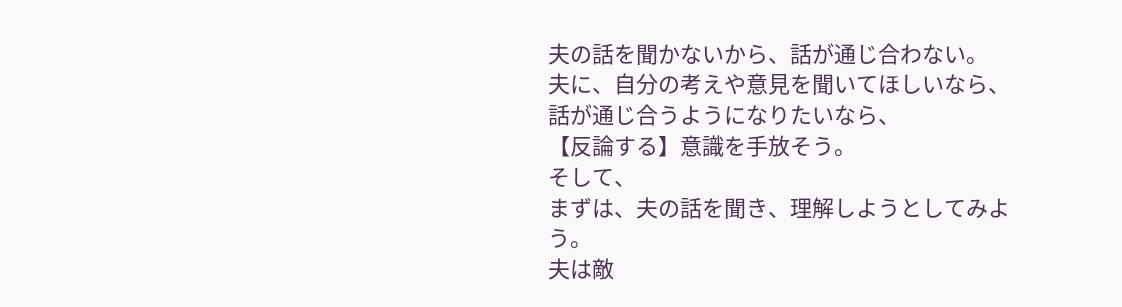夫の話を聞かないから、話が通じ合わない。
夫に、自分の考えや意見を聞いてほしいなら、
話が通じ合うようになりたいなら、
【反論する】意識を手放そう。
そして、
まずは、夫の話を聞き、理解しようとしてみよう。
夫は敵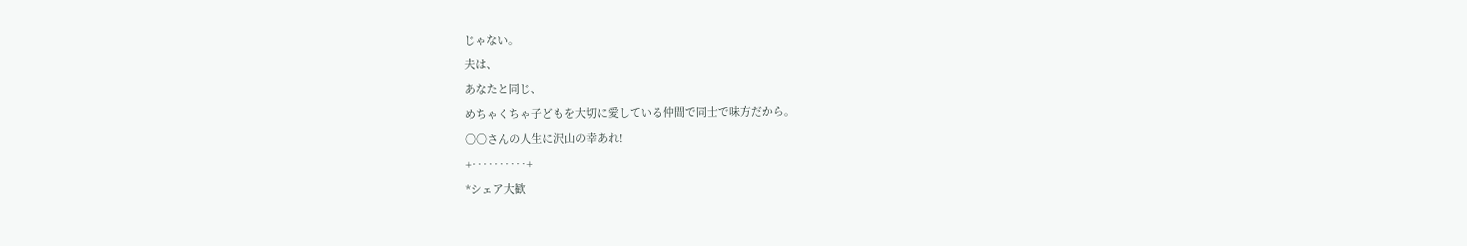じゃない。
夫は、
あなたと同じ、
めちゃくちゃ子どもを大切に愛している仲間で同士で味方だから。
〇〇さんの人生に沢山の幸あれ!
+‥‥‥‥‥+
*シェア大歓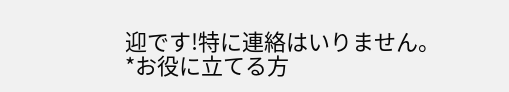迎です!特に連絡はいりません。
*お役に立てる方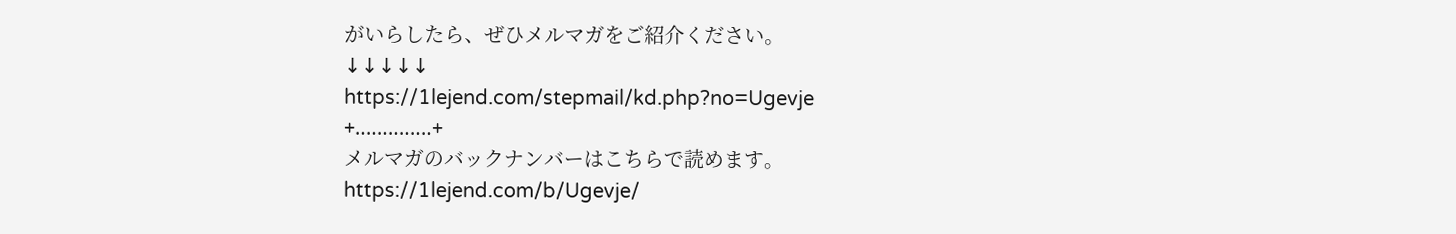がいらしたら、ぜひメルマガをご紹介ください。
↓↓↓↓↓
https://1lejend.com/stepmail/kd.php?no=Ugevje
+‥‥‥‥‥‥‥+
メルマガのバックナンバーはこちらで読めます。
https://1lejend.com/b/Ugevje/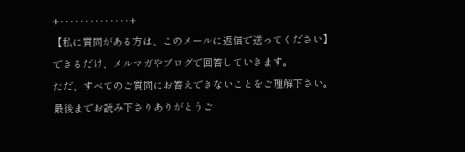+‥‥‥‥‥‥‥+
【私に質問がある方は、このメールに返信で送ってください】
できるだけ、メルマガやブログで回答していきます。
ただ、すべてのご質問にお答えできないことをご理解下さい。
最後までお読み下さりありがとうご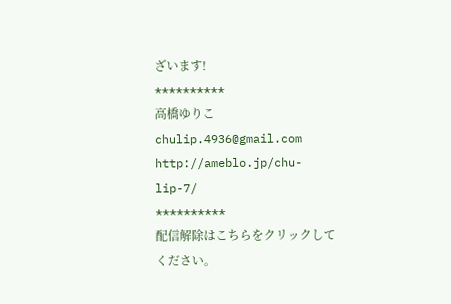ざいます!
**********
高橋ゆりこ
chulip.4936@gmail.com
http://ameblo.jp/chu-lip-7/
**********
配信解除はこちらをクリックしてください。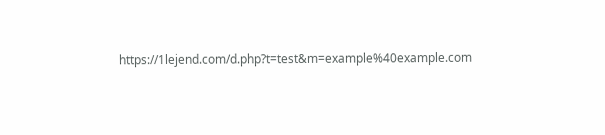https://1lejend.com/d.php?t=test&m=example%40example.com